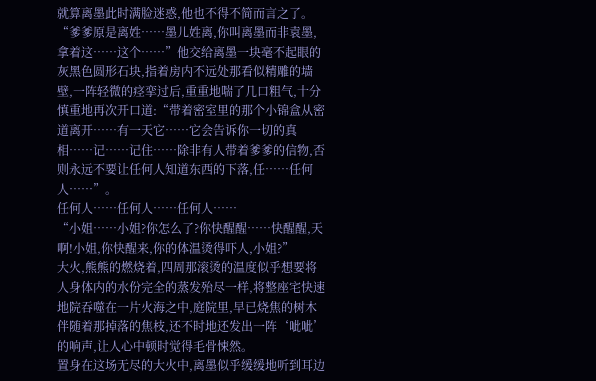就算离墨此时满脸迷惑,他也不得不简而言之了。
“爹爹原是离姓……墨儿姓离,你叫离墨而非袁墨,拿着这……这个……”他交给离墨一块毫不起眼的灰黑色圆形石块,指着房内不远处那看似精雕的墙壁,一阵轻微的痉挛过后,重重地喘了几口粗气,十分慎重地再次开口道:“带着密室里的那个小锦盒从密道离开……有一天它……它会告诉你一切的真相……记……记住……除非有人带着爹爹的信物,否则永远不要让任何人知道东西的下落,任……任何人……”。
任何人……任何人……任何人……
“小姐……小姐?你怎么了?你快醒醒……快醒醒,天啊!小姐,你快醒来,你的体温烫得吓人,小姐?”
大火,熊熊的燃烧着,四周那滚烫的温度似乎想要将人身体内的水份完全的蒸发殆尽一样,将整座宅快速地院吞噬在一片火海之中,庭院里,早已烧焦的树木伴随着那掉落的焦枝,还不时地还发出一阵‘呲呲’的响声,让人心中顿时觉得毛骨悚然。
置身在这场无尽的大火中,离墨似乎缓缓地听到耳边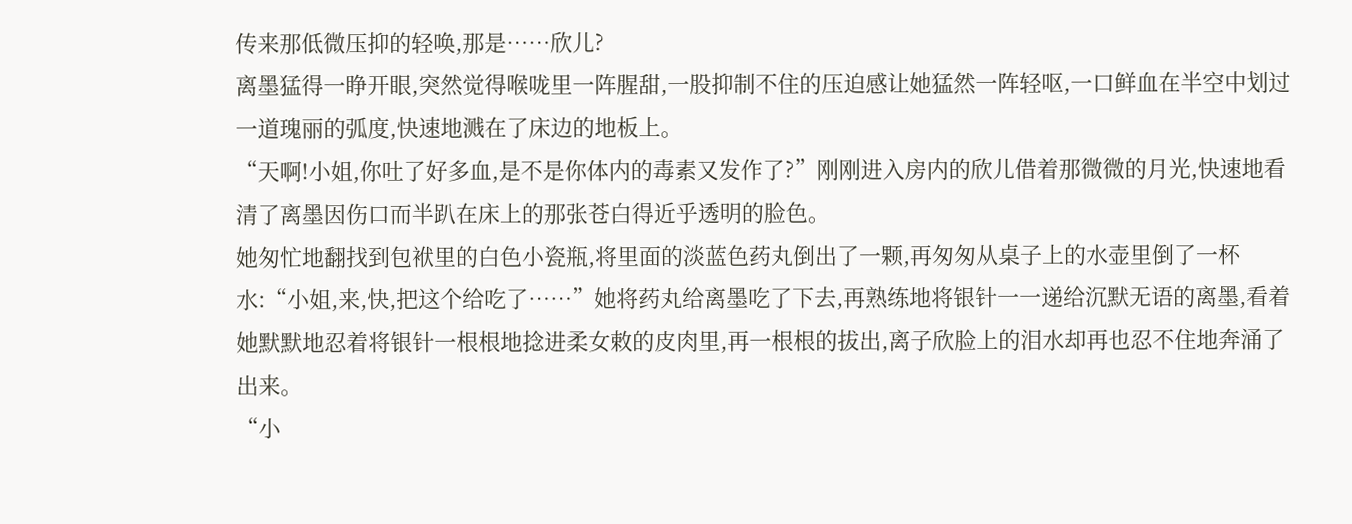传来那低微压抑的轻唤,那是……欣儿?
离墨猛得一睁开眼,突然觉得喉咙里一阵腥甜,一股抑制不住的压迫感让她猛然一阵轻呕,一口鲜血在半空中划过一道瑰丽的弧度,快速地溅在了床边的地板上。
“天啊!小姐,你吐了好多血,是不是你体内的毒素又发作了?”刚刚进入房内的欣儿借着那微微的月光,快速地看清了离墨因伤口而半趴在床上的那张苍白得近乎透明的脸色。
她匆忙地翻找到包袱里的白色小瓷瓶,将里面的淡蓝色药丸倒出了一颗,再匆匆从桌子上的水壶里倒了一杯水:“小姐,来,快,把这个给吃了……”她将药丸给离墨吃了下去,再熟练地将银针一一递给沉默无语的离墨,看着她默默地忍着将银针一根根地捻进柔女敕的皮肉里,再一根根的拔出,离子欣脸上的泪水却再也忍不住地奔涌了出来。
“小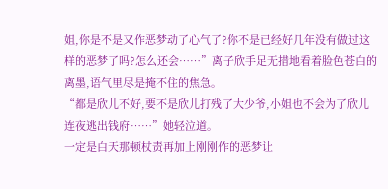姐,你是不是又作恶梦动了心气了?你不是已经好几年没有做过这样的恶梦了吗?怎么还会……”离子欣手足无措地看着脸色苍白的离墨,语气里尽是掩不住的焦急。
“都是欣儿不好,要不是欣儿打残了大少爷,小姐也不会为了欣儿连夜逃出钱府……”她轻泣道。
一定是白天那顿杖责再加上刚刚作的恶梦让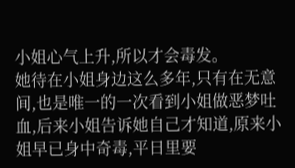小姐心气上升,所以才会毒发。
她待在小姐身边这么多年,只有在无意间,也是唯一的一次看到小姐做恶梦吐血,后来小姐告诉她自己才知道,原来小姐早已身中奇毒,平日里要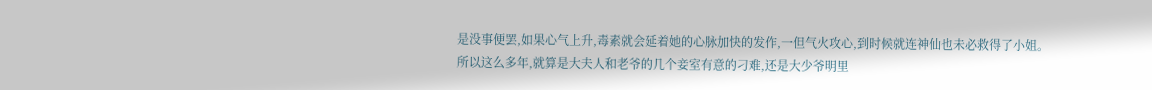是没事便罢,如果心气上升,毒素就会延着她的心脉加快的发作,一但气火攻心,到时候就连神仙也未必救得了小姐。
所以这么多年,就算是大夫人和老爷的几个妾室有意的刁难,还是大少爷明里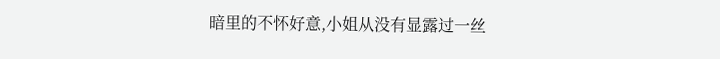暗里的不怀好意,小姐从没有显露过一丝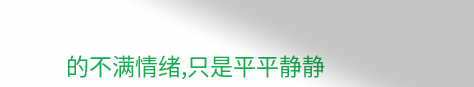的不满情绪,只是平平静静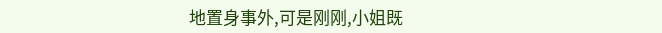地置身事外,可是刚刚,小姐既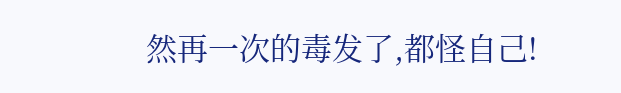然再一次的毒发了,都怪自己!